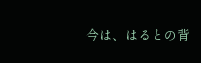今は、はるとの背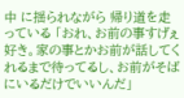中 に揺られながら 帰り道を走っている 「おれ、お前の事すげぇ好き。家の事とかお前が話してくれるまで待ってるし、お前がそばにいるだけでいいんだ」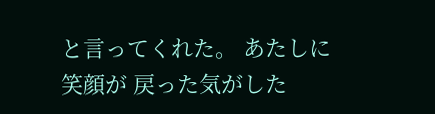と言ってくれた。 あたしに笑顔が 戻った気がした